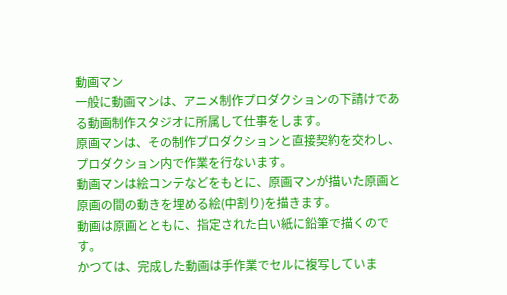動画マン
一般に動画マンは、アニメ制作プロダクションの下請けである動画制作スタジオに所属して仕事をします。
原画マンは、その制作プロダクションと直接契約を交わし、プロダクション内で作業を行ないます。
動画マンは絵コンテなどをもとに、原画マンが描いた原画と原画の間の動きを埋める絵(中割り)を描きます。
動画は原画とともに、指定された白い紙に鉛筆で描くのです。
かつては、完成した動画は手作業でセルに複写していま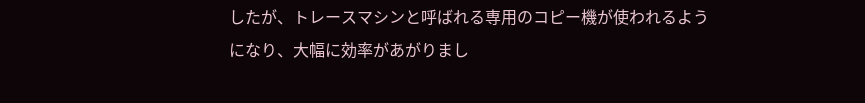したが、トレースマシンと呼ばれる専用のコピー機が使われるようになり、大幅に効率があがりまし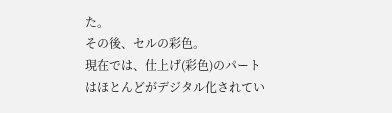た。
その後、セルの彩色。
現在では、仕上げ(彩色)のパートはほとんどがデジタル化されてい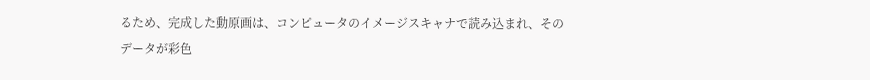るため、完成した動原画は、コンピュータのイメージスキャナで読み込まれ、そのデータが彩色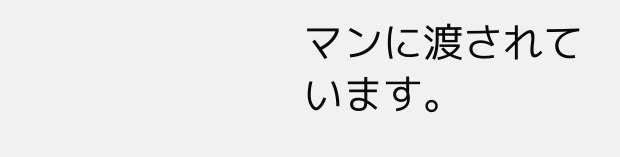マンに渡されています。